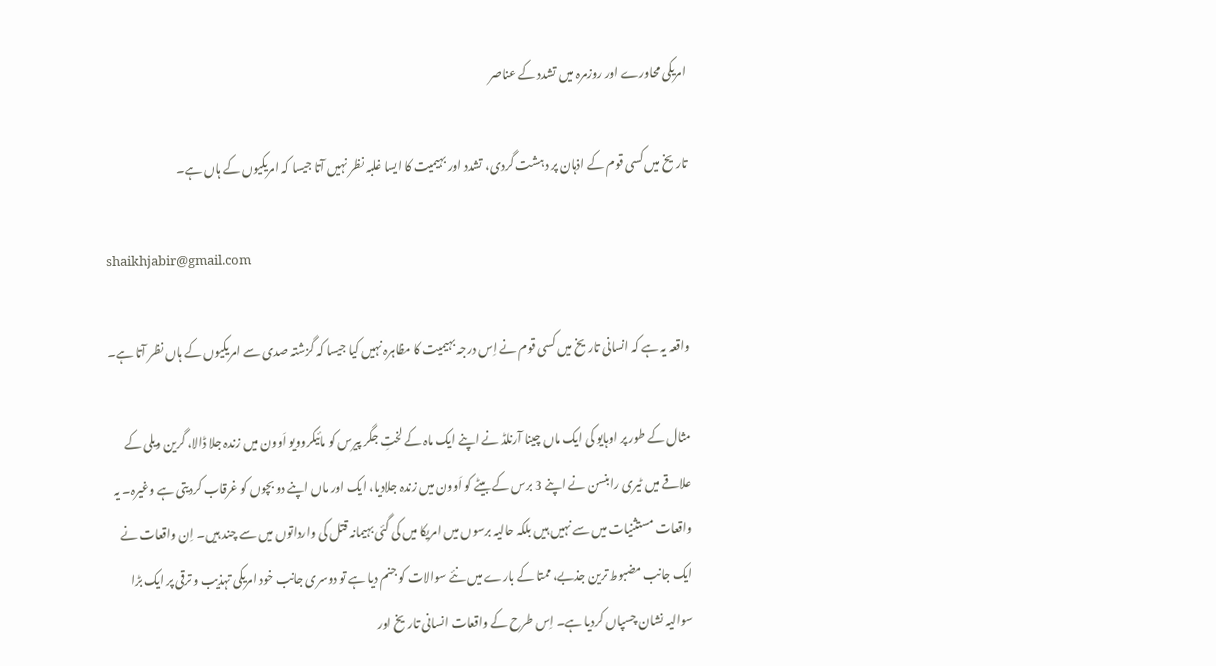امریکی محاورے اور روزمرہ میں تشدد کے عناصر

تاریخ میں کسی قوم کے اذہان پر دہشت گردی، تشدد اور بہیمیت کا ایسا غلبہ نظر نہیں آتا جیسا کہ امریکیوں کے ہاں ہے۔

shaikhjabir@gmail.com

واقعہ یہ ہے کہ انسانی تاریخ میں کسی قوم نے اِس درجہ بہیمیت کا مظاہرہ نہیں کیا جیسا کہ گزشتہ صدی سے امریکیوں کے ہاں نظر آتا ہے۔

مثال کے طور پر اوہایو کی ایک ماں چینا آرنلڈ نے اپنے ایک ماہ کے لختِ جگر پیرس کو مائیکروویو اَوون میں زندہ جلا ڈالا، گرین ویلی کے علاقے میں ٹیری رابنسن نے اپنے 3 برس کے بیٹے کو اَوون میں زندہ جلادیا، ایک اور ماں اپنے دو بچوں کو غرقاب کردیتی ہے وغیرہ۔ یہ واقعات مستثنیات میں سے نہیں ہیں بلکہ حالیہ برسوں میں امریکا میں کی گئی بہیمانہ قتل کی وارداتوں میں سے چند ہیں۔ اِن واقعات نے ایک جانب مضبوط ترین جذبے، ممتا کے بارے میں نئے سوالات کو جنم دیا ہے تو دوسری جانب خود امریکی تہذیب و ترقی پر ایک بڑا سوالیہ نشان چسپاں کردیا ہے۔ اِس طرح کے واقعات انسانی تاریخ اور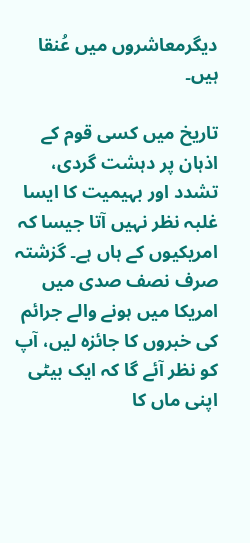دیگرمعاشروں میں عُنقا ہیں۔

تاریخ میں کسی قوم کے اذہان پر دہشت گردی، تشدد اور بہیمیت کا ایسا غلبہ نظر نہیں آتا جیسا کہ امریکیوں کے ہاں ہے۔ گزشتہ صرف نصف صدی میں امریکا میں ہونے والے جرائم کی خبروں کا جائزہ لیں، آپ کو نظر آئے گا کہ ایک بیٹی اپنی ماں کا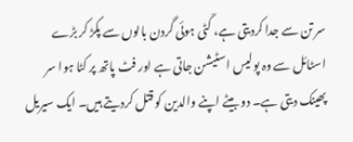سر تن سے جدا کردیتی ہے، کَٹی ہوئی گردن بالوں سے پکڑ کر بڑے اسٹائل سے وہ پولیس اسٹیشن جاتی ہے اور فٹ پاتھ پر کٹا ہوا سر پھینک دیتی ہے۔ دو بیٹے اپنے والدین کو قتل کردیتے ہیں۔ ایک سیریل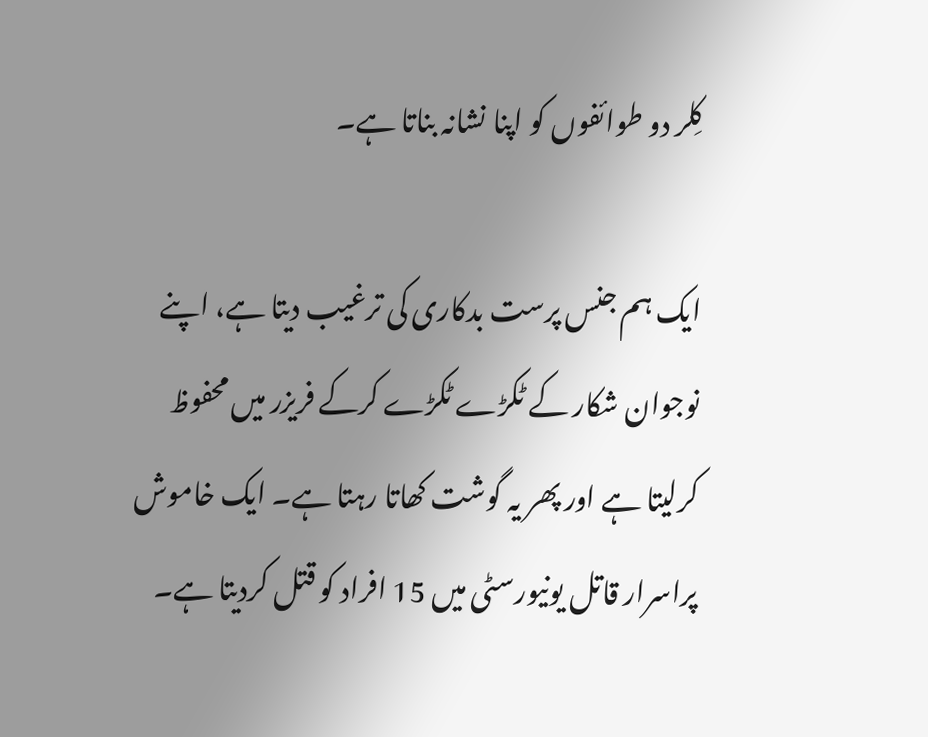کِلر دو طوائفوں کو اپنا نشانہ بناتا ہے۔

ایک ہم جنس پرست بدکاری کی ترغیب دیتا ہے، اپنے نوجوان شکار کے ٹکڑے ٹکڑے کرکے فریزر میں محفوظ کرلیتا ہے اور پھر یہ گوشت کھاتا رہتا ہے۔ ایک خاموش پراسرار قاتل یونیورسٹی میں 15 افراد کو قتل کردیتا ہے۔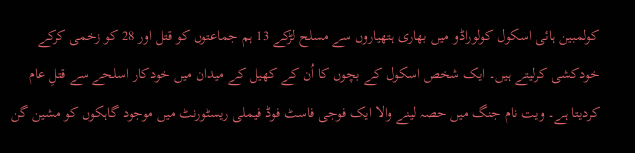کولمبین ہائی اسکول کولوراڈو میں بھاری ہتھیاروں سے مسلح لڑکے 13 ہم جماعتوں کو قتل اور 28 کو زخمی کرکے خودکشی کرلیتے ہیں۔ ایک شخص اسکول کے بچوں کا اُن کے کھیل کے میدان میں خودکار اسلحے سے قتلِ عام کردیتا ہے۔ ویت نام جنگ میں حصہ لینے والا ایک فوجی فاسٹ فوڈ فیملی ریسٹورنٹ میں موجود گاہکوں کو مشین گن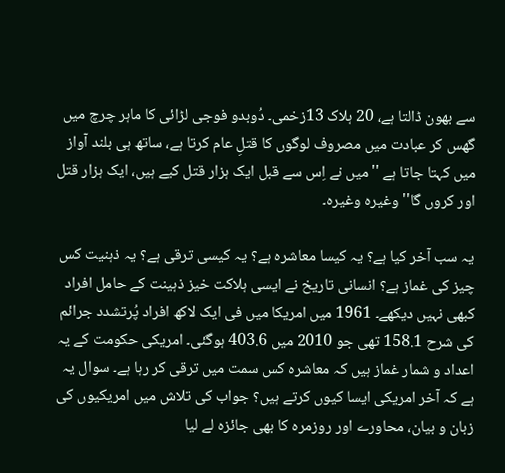سے بھون ڈالتا ہے، 20 ہلاک 13زخمی۔ دُوبدو فوجی لڑائی کا ماہر چرچ میں گھس کر عبادت میں مصروف لوگوں کا قتلِ عام کرتا ہے، ساتھ ہی بلند آواز میں کہتا جاتا ہے ''میں نے اِس سے قبل ایک ہزار قتل کیے ہیں، ایک ہزار قتل اور کروں گا'' وغیرہ وغیرہ۔

یہ سب آخر کیا ہے؟ یہ کیسا معاشرہ ہے؟ یہ کیسی ترقی ہے؟ یہ ذہنیت کس چیز کی غماز ہے؟ انسانی تاریخ نے ایسی ہلاکت خیز ذہینت کے حامل افراد کبھی نہیں دیکھے۔ 1961 میں امریکا میں فی ایک لاکھ افراد پُرتشدد جرائم کی شرح 158.1 تھی جو 2010 میں 403.6 ہوگئی۔ امریکی حکومت کے یہ اعداد و شمار غماز ہیں کہ معاشرہ کس سمت میں ترقی کر رہا ہے۔ سوال یہ ہے کہ آخر امریکی ایسا کیوں کرتے ہیں؟ جواب کی تلاش میں امریکیوں کی زبان و بیان، محاورے اور روزمرہ کا بھی جائزہ لے لیا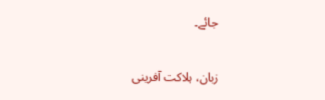جائے۔


زبان، ہلاکت آفرینی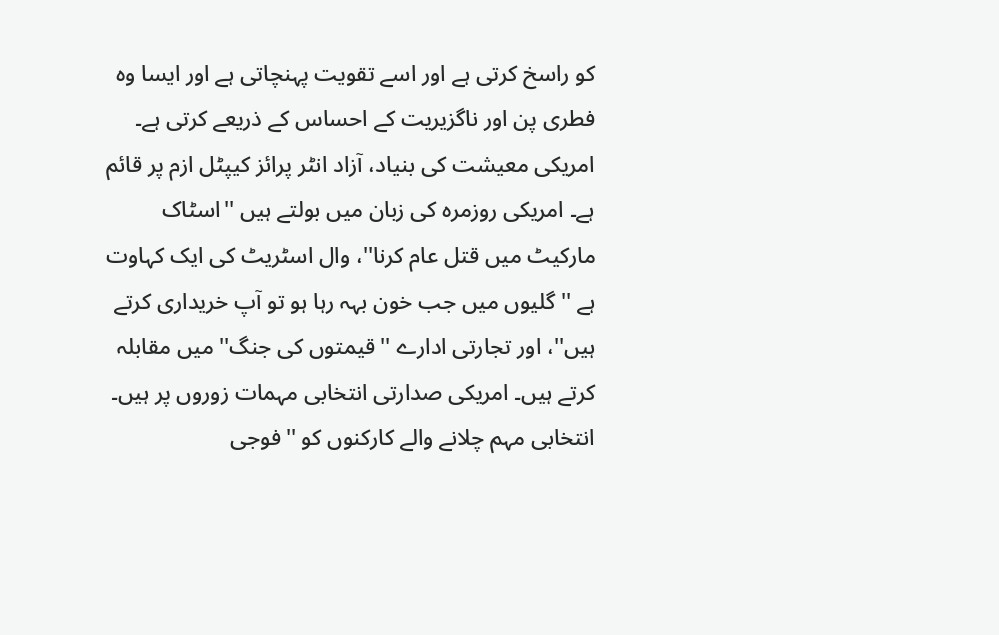کو راسخ کرتی ہے اور اسے تقویت پہنچاتی ہے اور ایسا وہ فطری پن اور ناگزیریت کے احساس کے ذریعے کرتی ہے۔ امریکی معیشت کی بنیاد، آزاد انٹر پرائز کیپٹل ازم پر قائم ہے۔ امریکی روزمرہ کی زبان میں بولتے ہیں ''اسٹاک مارکیٹ میں قتل عام کرنا''، وال اسٹریٹ کی ایک کہاوت ہے ''گلیوں میں جب خون بہہ رہا ہو تو آپ خریداری کرتے ہیں''، اور تجارتی ادارے ''قیمتوں کی جنگ'' میں مقابلہ کرتے ہیں۔ امریکی صدارتی انتخابی مہمات زوروں پر ہیں۔ انتخابی مہم چلانے والے کارکنوں کو ''فوجی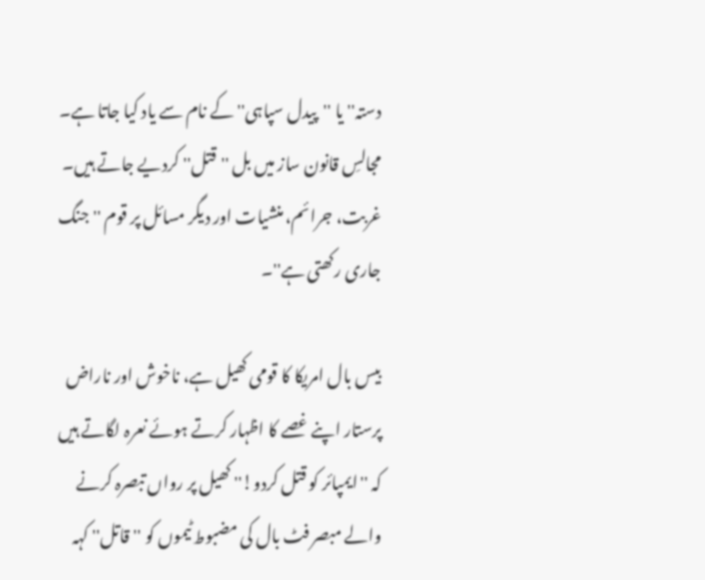دستہ'' یا ''پیدل سپاہی'' کے نام سے یاد کیا جاتا ہے۔ مجالسِ قانون ساز میں بل ''قتل'' کردیے جاتے ہیں۔ غربت، جرائم، منشیات اور دیگر مسائل پر قوم ''جنگ جاری رکھتی ہے''۔

بیس بال امریکا کا قومی کھیل ہے، ناخوش اور ناراض پرستار اپنے غصے کا اظہار کرتے ہوئے نعرہ لگاتے ہیں کہ ''ایمپائر کو قتل کردو!'' کھیل پر رواں تبصرہ کرنے والے مبصر فٹ بال کی مضبوط ٹیموں کو ''قاتل'' کہہ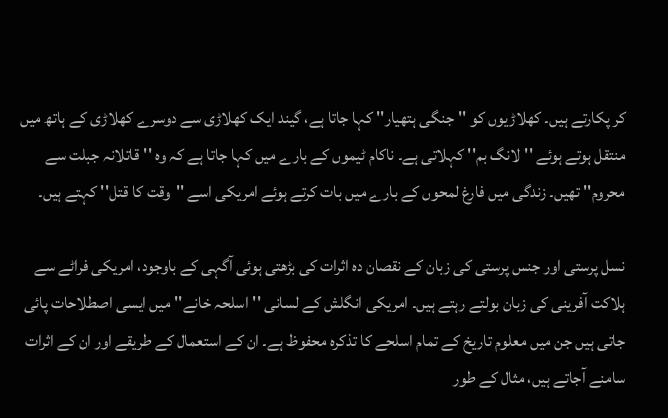کر پکارتے ہیں۔ کھلاڑیوں کو ''جنگی ہتھیار'' کہا جاتا ہے، گیند ایک کھلاڑی سے دوسرے کھلاڑی کے ہاتھ میں منتقل ہوتے ہوئے ''لانگ بم'' کہلاتی ہے۔ ناکام ٹیموں کے بارے میں کہا جاتا ہے کہ وہ ''قاتلانہ جبلت سے محروم'' تھیں۔ زندگی میں فارغ لمحوں کے بارے میں بات کرتے ہوئے امریکی اسے ''وقت کا قتل'' کہتے ہیں۔

نسل پرستی اور جنس پرستی کی زبان کے نقصان دہ اثرات کی بڑھتی ہوئی آگہی کے باوجود، امریکی فراٹے سے ہلاکت آفرینی کی زبان بولتے رہتے ہیں۔ امریکی انگلش کے لسانی ''اسلحہ خانے'' میں ایسی اصطلاحات پائی جاتی ہیں جن میں معلوم تاریخ کے تمام اسلحے کا تذکرہ محفوظ ہے۔ ان کے استعمال کے طریقے اور ان کے اثرات سامنے آجاتے ہیں، مثال کے طور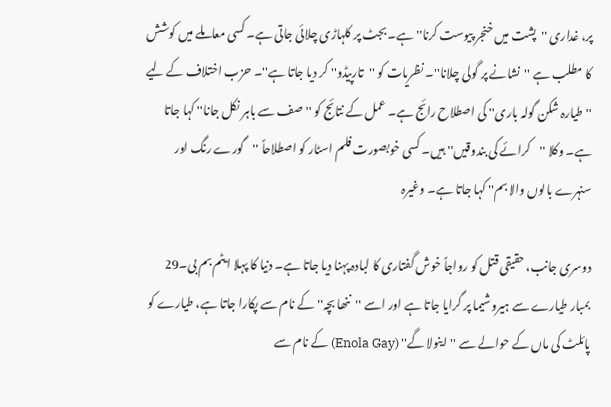پر، غداری ''پشت میں خنجر پیوست کرنا'' ہے۔ بجٹ پر کلہاڑی چلائی جاتی ہے۔ کسی معاملے میں کوشش کا مطلب ہے ''نشانے پر گولی چلانا''۔ نظریات کو ''تارپیڈو'' کر دیا جاتا ہے''۔ حزب اختلاف کے لیے ''طیارہ شکن گولہ باری'' کی اصطلاح رائج ہے۔ عمل کے نتائج کو ''صف سے باہر نکل جانا'' کہا جاتا ہے۔ وکلا ''کرائے کی بندوقیں'' ہیں۔ کسی خوبصورت فلم اسٹار کو اصطلاحاً ''گورے رنگ اور سنہرے بالوں والا بم'' کہا جاتا ہے۔ وغیرہ

دوسری جانب، حقیقی قتل کو رواجاً خوش گفتاری کا لبادہ پہنا دیا جاتا ہے۔ دنیا کا پہلا ایٹم بم بی۔29 بمبار طیارے سے ہیروشیما پر گرایا جاتا ہے اور اسے ''ننھا بچہ'' کے نام سے پکارا جاتا ہے، طیارے کو پائلٹ کی ماں کے حوالے سے ''اینولا گے'' (Enola Gay) کے نام سے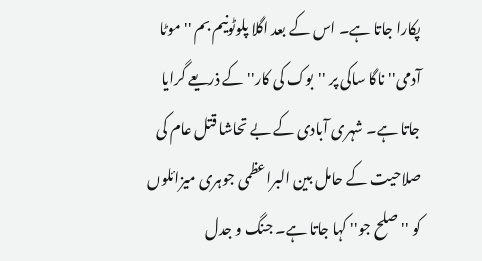پکارا جاتا ہے۔ اس کے بعد اگلا پلوٹونیم بم ''موٹا آدمی'' ناگا ساکی پر ''بوک کی کار'' کے ذریعے گرایا جاتا ہے۔ شہری آبادی کے بے تحاشا قتل عام کی صلاحیت کے حامل بین البراعظمی جوہری میزائلوں کو ''صلح جو'' کہا جاتا ہے۔ جنگ و جدل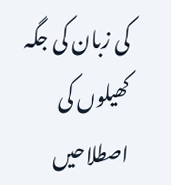کی زبان کی جگہ کھیلوں کی اصطلاحیں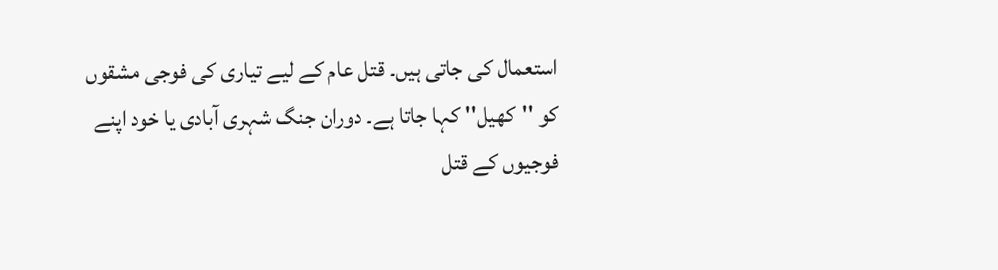استعمال کی جاتی ہیں۔ قتل عام کے لیے تیاری کی فوجی مشقوں کو ''کھیل'' کہا جاتا ہے۔ دوران جنگ شہری آبادی یا خود اپنے فوجیوں کے قتل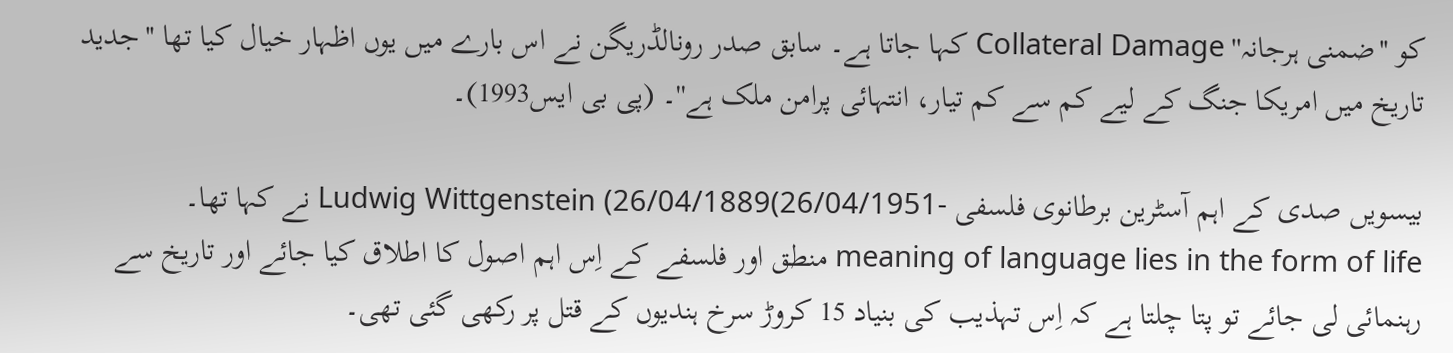کو ''ضمنی ہرجانہ'' Collateral Damage کہا جاتا ہے۔ سابق صدر رونالڈریگن نے اس بارے میں یوں اظہار خیال کیا تھا ''جدید تاریخ میں امریکا جنگ کے لیے کم سے کم تیار، انتہائی پرامن ملک ہے''۔ (پی بی ایس1993)۔

بیسویں صدی کے اہم آسٹرین برطانوی فلسفی -26/04/1951)Ludwig Wittgenstein (26/04/1889 نے کہا تھا۔ meaning of language lies in the form of life منطق اور فلسفے کے اِس اہم اصول کا اطلاق کیا جائے اور تاریخ سے رہنمائی لی جائے تو پتا چلتا ہے کہ اِس تہذیب کی بنیاد 15 کروڑ سرخ ہندیوں کے قتل پر رکھی گئی تھی۔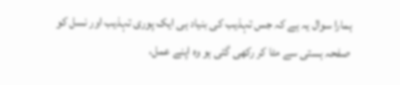ہمارا سوال یہ ہے کہ جس تہذیب کی بنیاد ہی ایک پوری تہذیب اور نسل کو صفحہ ہستی سے مٹا کر رکھی گئی ہو وہ اپنے عمل،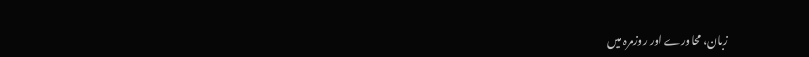زبان، محاورے اور روزمرہ میں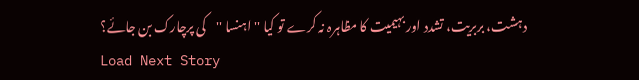دہشت، بربریت، تشدد اور بہیمیت کا مظاہرہ نہ کرے تو کیا ''اہنسا ''کی پرچارک بن جائے؟
Load Next Story